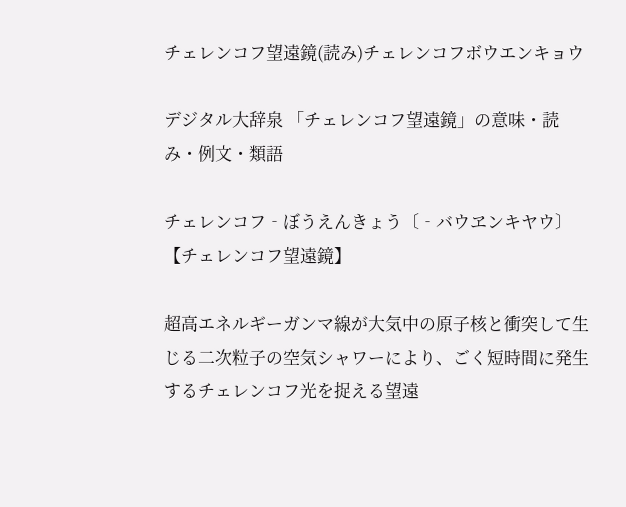チェレンコフ望遠鏡(読み)チェレンコフボウエンキョウ

デジタル大辞泉 「チェレンコフ望遠鏡」の意味・読み・例文・類語

チェレンコフ‐ぼうえんきょう〔‐バウヱンキヤウ〕【チェレンコフ望遠鏡】

超高エネルギーガンマ線が大気中の原子核と衝突して生じる二次粒子の空気シャワーにより、ごく短時間に発生するチェレンコフ光を捉える望遠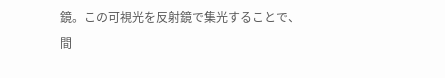鏡。この可視光を反射鏡で集光することで、間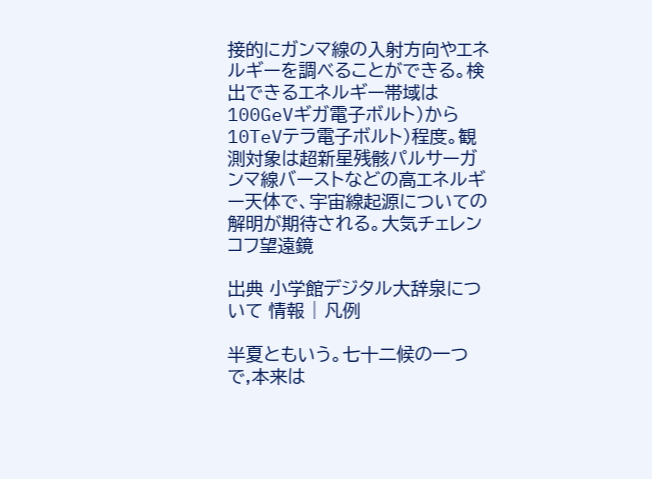接的にガンマ線の入射方向やエネルギーを調べることができる。検出できるエネルギー帯域は100GeVギガ電子ボルト)から10TeVテラ電子ボルト)程度。観測対象は超新星残骸パルサーガンマ線バーストなどの高エネルギー天体で、宇宙線起源についての解明が期待される。大気チェレンコフ望遠鏡

出典 小学館デジタル大辞泉について 情報 | 凡例

半夏ともいう。七十二候の一つで,本来は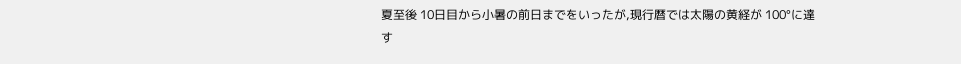夏至後 10日目から小暑の前日までをいったが,現行暦では太陽の黄経が 100°に達す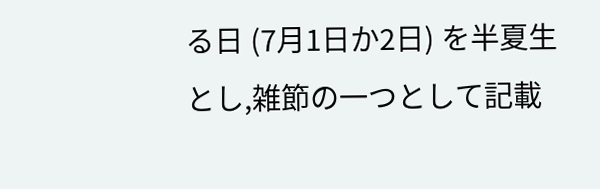る日 (7月1日か2日) を半夏生とし,雑節の一つとして記載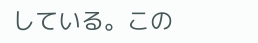している。この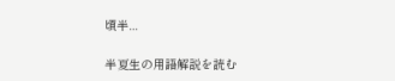頃半...

半夏生の用語解説を読む